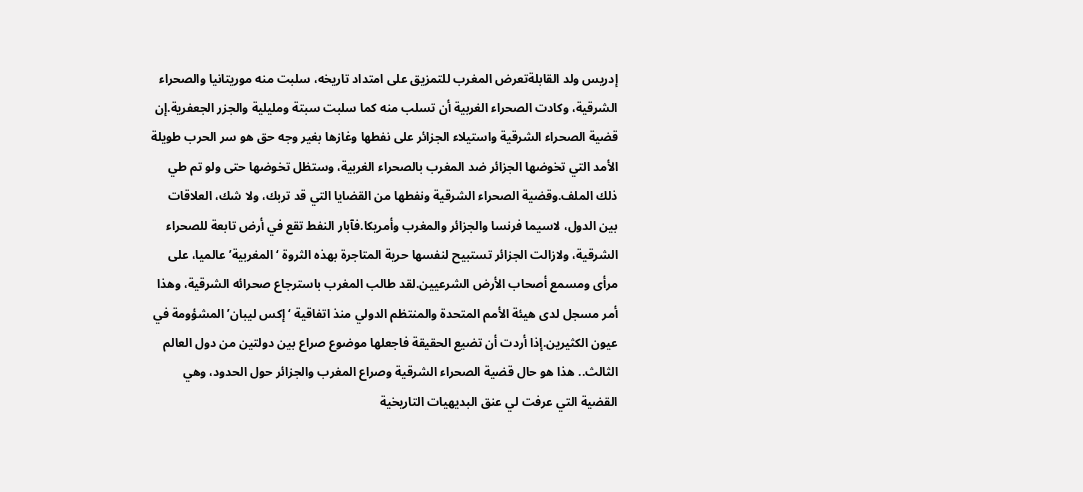إدريس ولد القابلةتعرض المغرب للتمزيق على امتداد تاريخه، سلبت منه موريتانيا والصحراء الشرقية، وكادت الصحراء الغربية أن تسلب منه كما سلبت سبتة ومليلية والجزر الجعفرية.إن قضية الصحراء الشرقية واستيلاء الجزائر على نفطها وغازها بغير وجه حق هو سر الحرب طويلة الأمد التي تخوضها الجزائر ضد المغرب بالصحراء الغربية، وستظل تخوضها حتى ولو تم طي ذلك الملف.وقضية الصحراء الشرقية ونفطها من القضايا التي قد تربك، ولا شك، العلاقات بين الدول، لاسيما فرنسا والجزائر والمغرب وأمريكا.فآبار النفط تقع في أرض تابعة للصحراء الشرقية، ولازالت الجزائر تستبيح لنفسها حرية المتاجرة بهذه الثروة ‘المغربية’ عالميا، على مرأى ومسمع أصحاب الأرض الشرعيين.لقد طالب المغرب باسترجاع صحرائه الشرقية، وهذا أمر مسجل لدى هيئة الأمم المتحدة والمنتظم الدولي منذ اتفاقية ‘إكس ليبان’ المشؤومة في عيون الكثيرين.إذا أردت أن تضيع الحقيقة فاجعلها موضوع صراع بين دولتين من دول العالم الثالث.. هذا هو حال قضية الصحراء الشرقية وصراع المغرب والجزائر حول الحدود، وهي القضية التي عرفت لي عنق البديهيات التاريخية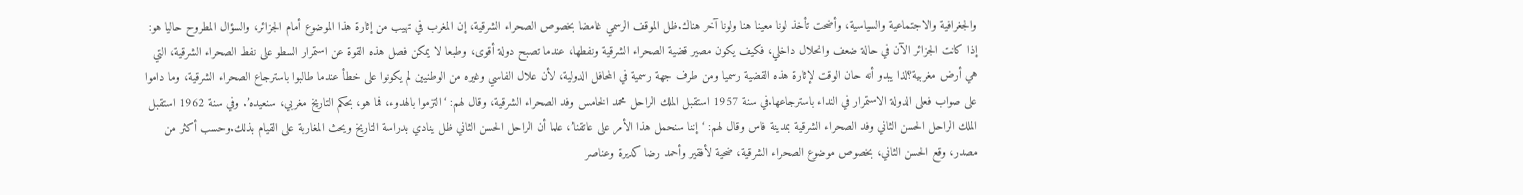والجغرافية والاجتماعية والسياسية، وأضحت تأخذ لونا معينا هنا ولونا آخر هناك.ظل الموقف الرسمي غامضا بخصوص الصحراء الشرقية، إن المغرب في تهيب من إثارة هذا الموضوع أمام الجزائر، والسؤال المطروح حاليا هو: إذا كانت الجزائر الآن في حالة ضعف وانحلال داخلي، فكيف يكون مصير قضية الصحراء الشرقية ونفطها، عندما تصبح دولة أقوى، وطبعا لا يمكن فصل هذه القوة عن استمرار السطو على نفط الصحراء الشرقية، التي هي أرض مغربية؟لذا يبدو أنه حان الوقت لإثارة هذه القضية رسميا ومن طرف جهة رسمية في المحافل الدولية، لأن علال الفاسي وغيره من الوطنيين لم يكونوا على خطأ عندما طالبوا باسترجاع الصحراء الشرقية، وما داموا على صواب فعلى الدولة الاستمرار في النداء باسترجاعها.في سنة 1957 استقبل الملك الراحل محمد الخامس وفد الصحراء الشرقية، وقال لهم: ‘التزموا بالهدوء، فما هو، بحكم التاريخ مغربي، سنعيده’. وفي سنة 1962 استقبل الملك الراحل الحسن الثاني وفد الصحراء الشرقية بمدينة فاس وقال لهم: ‘إننا سنحمل هذا الأمر على عاتقنا’، علما أن الراحل الحسن الثاني ظل ينادي بدراسة التاريخ ويحث المغاربة على القيام بذلك.وحسب أكثر من مصدر، وقع الحسن الثاني، بخصوص موضوع الصحراء الشرقية، ضحية لأفقير وأحمد رضا كديرة وعناصر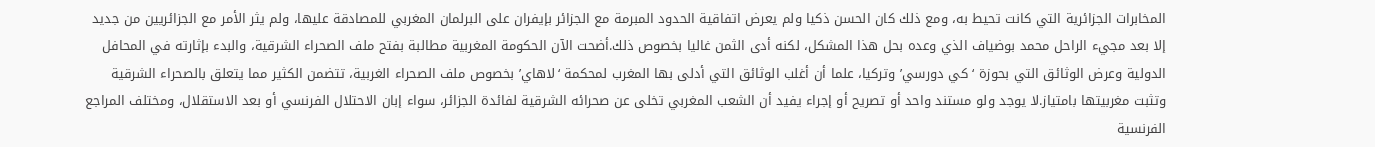المخابرات الجزائرية التي كانت تحيط به، ومع ذلك كان الحسن ذكيا ولم يعرض اتفاقية الحدود المبرمة مع الجزائر بإيفران على البرلمان المغربي للمصادقة عليها، ولم يثر الأمر مع الجزائريين من جديد إلا بعد مجيء الراحل محمد بوضياف الذي وعده بحل هذا المشكل، لكنه أدى الثمن غاليا بخصوص ذلك.أضحت الآن الحكومة المغربية مطالبة بفتح ملف الصحراء الشرقية، والبدء بإثارته في المحافل الدولية وعرض الوثائق التي بحوزة ‘كي دورسي’ وتركيا، علما أن أغلب الوثائق التي أدلى بها المغرب لمحكمة ‘لاهاي’ بخصوص ملف الصحراء الغربية، تتضمن الكثير مما يتعلق بالصحراء الشرقية وتثبت مغربيتها بامتياز.لا يوجد ولو مستند واحد أو تصريح أو إجراء يفيد أن الشعب المغربي تخلى عن صحرائه الشرقية لفائدة الجزائر، سواء إبان الاحتلال الفرنسي أو بعد الاستقلال، ومختلف المراجع الفرنسية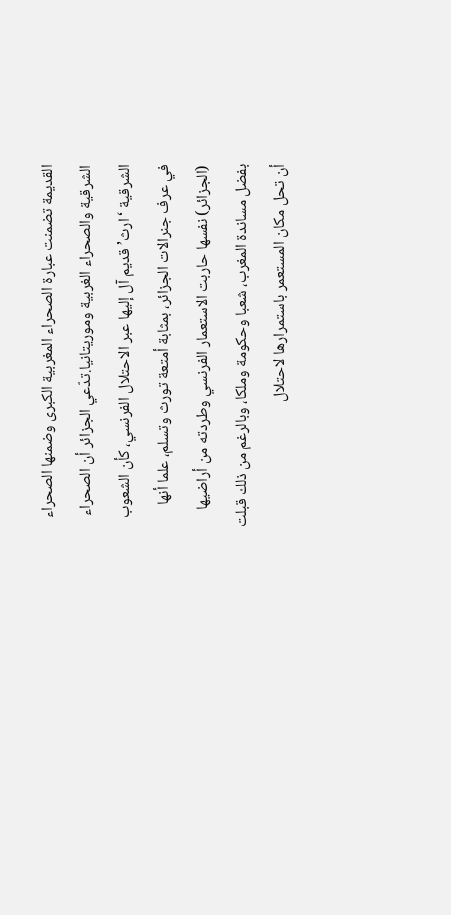القديمة تضمنت عبارة الصحراء المغربية الكبرى وضمنها الصحراء الشرقية والصحراء الغربية وموريتانيا.تدّعي الجزائر أن الصحراء الشرقية ‘ارث’ قديم آل إليها عبر الاحتلال الفرنسي، كأن الشعوب في عرف جنرالات الجزائر، بمثابة أمتعة تورث وتسلم، علما أنها (الجزائر) نفسها حاربت الاستعمار الفرنسي وطردته من أراضيها بفضل مساندة المغرب، شعبا وحكومة وملكا، وبالرغم من ذلك قبلت أن تحل مكان المستعمر باستمرارها لاحتلال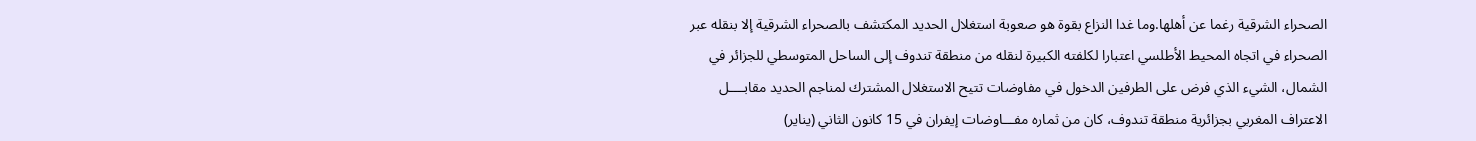الصحراء الشرقية رغما عن أهلها.وما غدا النزاع بقوة هو صعوبة استغلال الحديد المكتشف بالصحراء الشرقية إلا بنقله عبر الصحراء في اتجاه المحيط الأطلسي اعتبارا لكلفته الكبيرة لنقله من منطقة تندوف إلى الساحل المتوسطي للجزائر في الشمال، الشيء الذي فرض على الطرفين الدخول في مفاوضات تتيح الاستغلال المشترك لمناجم الحديد مقابــــل الاعتراف المغربي بجزائرية منطقة تندوف، كان من ثماره مفـــاوضات إيفران في 15 كانون الثاني (يناير)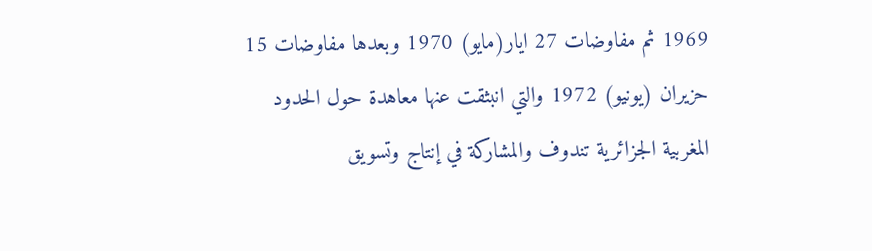1969 ثم مفاوضات 27 ايار(مايو) 1970 وبعدها مفاوضات 15 حزيران (يونيو) 1972 والتي انبثقت عنها معاهدة حول الحدود المغربية الجزائرية تندوف والمشاركة في إنتاج وتسويق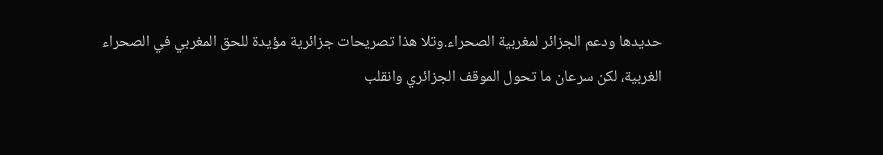حديدها ودعم الجزائر لمغربية الصحراء.وتلا هذا تصريحات جزائرية مؤيدة للحق المغربي في الصحراء الغربية، لكن سرعان ما تحول الموقف الجزائري وانقلب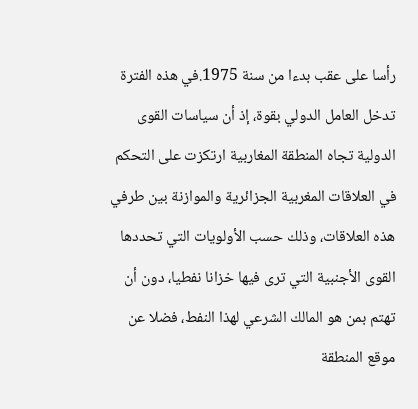رأسا على عقب بدءا من سنة 1975.في هذه الفترة تدخل العامل الدولي بقوة، إذ أن سياسات القوى الدولية تجاه المنطقة المغاربية ارتكزت على التحكم في العلاقات المغربية الجزائرية والموازنة بين طرفي هذه العلاقات، وذلك حسب الأولويات التي تحددها القوى الأجنبية التي ترى فيها خزانا نفطيا، دون أن تهتم بمن هو المالك الشرعي لهذا النفط، فضلا عن موقع المنطقة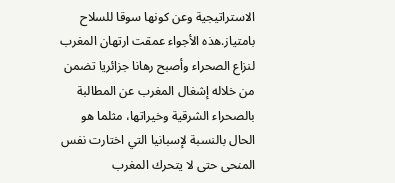الاستراتيجية وعن كونها سوقا للسلاح بامتياز.هذه الأجواء عمقت ارتهان المغرب لنزاع الصحراء وأصبح رهانا جزائريا تضمن من خلاله إشغال المغرب عن المطالبة بالصحراء الشرقية وخيراتها، مثلما هو الحال بالنسبة لإسبانيا التي اختارت نفس المنحى حتى لا يتحرك المغرب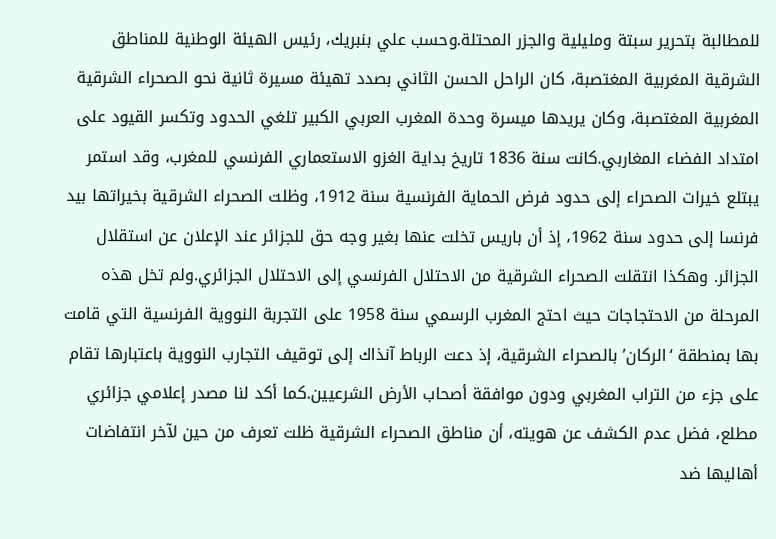للمطالبة بتحرير سبتة ومليلية والجزر المحتلة.وحسب علي بنبريك، رئيس الهيئة الوطنية للمناطق الشرقية المغربية المغتصبة، كان الراحل الحسن الثاني بصدد تهيئة مسيرة ثانية نحو الصحراء الشرقية المغربية المغتصبة، وكان يريدها ميسرة وحدة المغرب العربي الكبير تلغي الحدود وتكسر القيود على امتداد الفضاء المغاربي.كانت سنة 1836 تاريخ بداية الغزو الاستعماري الفرنسي للمغرب، وقد استمر يبتلع خيرات الصحراء إلى حدود فرض الحماية الفرنسية سنة 1912، وظلت الصحراء الشرقية بخيراتها بيد فرنسا إلى حدود سنة 1962، إذ أن باريس تخلت عنها بغير وجه حق للجزائر عند الإعلان عن استقلال الجزائر. وهكذا انتقلت الصحراء الشرقية من الاحتلال الفرنسي إلى الاحتلال الجزائري.ولم تخل هذه المرحلة من الاحتجاجات حيث احتج المغرب الرسمي سنة 1958 على التجربة النووية الفرنسية التي قامت بها بمنطقة ‘الركان’ بالصحراء الشرقية، إذ دعت الرباط آنذاك إلى توقيف التجارب النووية باعتبارها تقام على جزء من التراب المغربي ودون موافقة أصحاب الأرض الشرعيين.كما أكد لنا مصدر إعلامي جزائري مطلع، فضل عدم الكشف عن هويته، أن مناطق الصحراء الشرقية ظلت تعرف من حين لآخر انتفاضات أهاليها ضد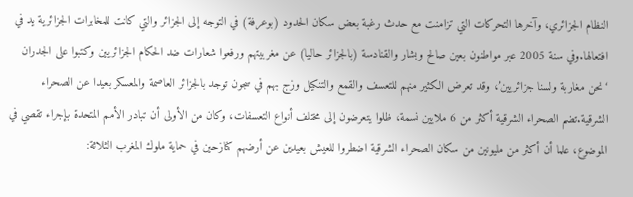النظام الجزائري، وآخرها التحركات التي تزامنت مع حدث رغبة بعض سكان الحدود (بوعرفة) في التوجه إلى الجزائر والتي كانت للمخابرات الجزائرية يد في افتعالها.وفي سنة 2005 عبر مواطنون بعين صالح وبشار والقنادسة (بالجزائر حاليا) عن مغربيتهم ورفعوا شعارات ضد الحكام الجزائريين وكتبوا على الجدران ‘نحن مغاربة ولسنا جزائريين’، وقد تعرض الكثير منهم للتعسف والقمع والتنكيل وزج بهم في سجون توجد بالجزائر العاصمة والمعسكر بعيدا عن الصحراء الشرقية.تضم الصحراء الشرقية أكثر من 6 ملايين نسمة، ظلوا يتعرضون إلى مختلف أنواع التعسفات، وكان من الأولى أن تبادر الأمم المتحدة بإجراء تقصي في الموضوع، علما أن أكثر من مليونين من سكان الصحراء الشرقية اضطروا للعيش بعيدين عن أرضهم كنازحين في حماية ملوك المغرب الثلاثة: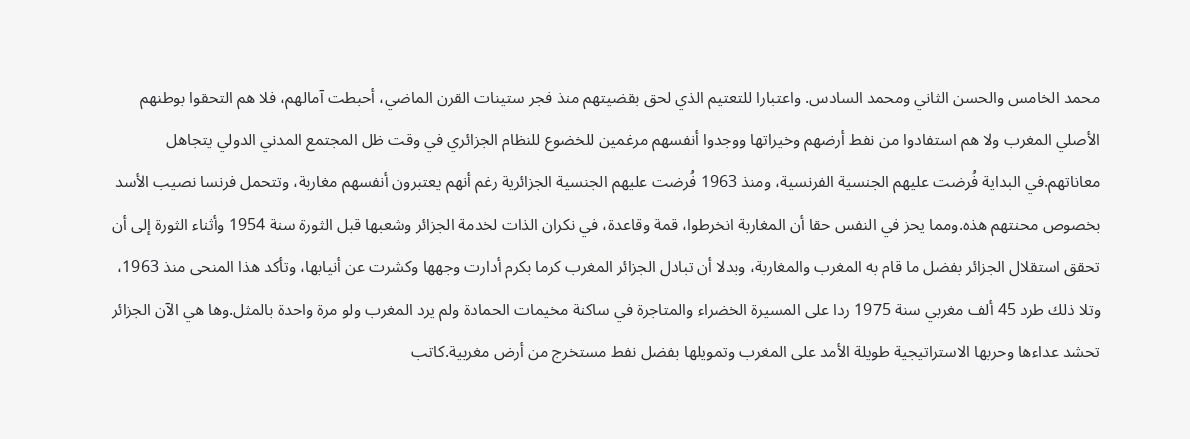محمد الخامس والحسن الثاني ومحمد السادس. واعتبارا للتعتيم الذي لحق بقضيتهم منذ فجر ستينات القرن الماضي، أحبطت آمالهم، فلا هم التحقوا بوطنهم الأصلي المغرب ولا هم استفادوا من نفط أرضهم وخيراتها ووجدوا أنفسهم مرغمين للخضوع للنظام الجزائري في وقت ظل المجتمع المدني الدولي يتجاهل معاناتهم.في البداية فُرضت عليهم الجنسية الفرنسية، ومنذ 1963 فُرضت عليهم الجنسية الجزائرية رغم أنهم يعتبرون أنفسهم مغاربة، وتتحمل فرنسا نصيب الأسد بخصوص محنتهم هذه.ومما يحز في النفس حقا أن المغاربة انخرطوا، قمة وقاعدة، في نكران الذات لخدمة الجزائر وشعبها قبل الثورة سنة 1954 وأثناء الثورة إلى أن تحقق استقلال الجزائر بفضل ما قام به المغرب والمغاربة، وبدلا أن تبادل الجزائر المغرب كرما بكرم أدارت وجهها وكشرت عن أنيابها، وتأكد هذا المنحى منذ 1963، وتلا ذلك طرد 45 ألف مغربي سنة 1975 ردا على المسيرة الخضراء والمتاجرة في ساكنة مخيمات الحمادة ولم يرد المغرب ولو مرة واحدة بالمثل.وها هي الآن الجزائر تحشد عداءها وحربها الاستراتيجية طويلة الأمد على المغرب وتمويلها بفضل نفط مستخرج من أرض مغربية.كاتب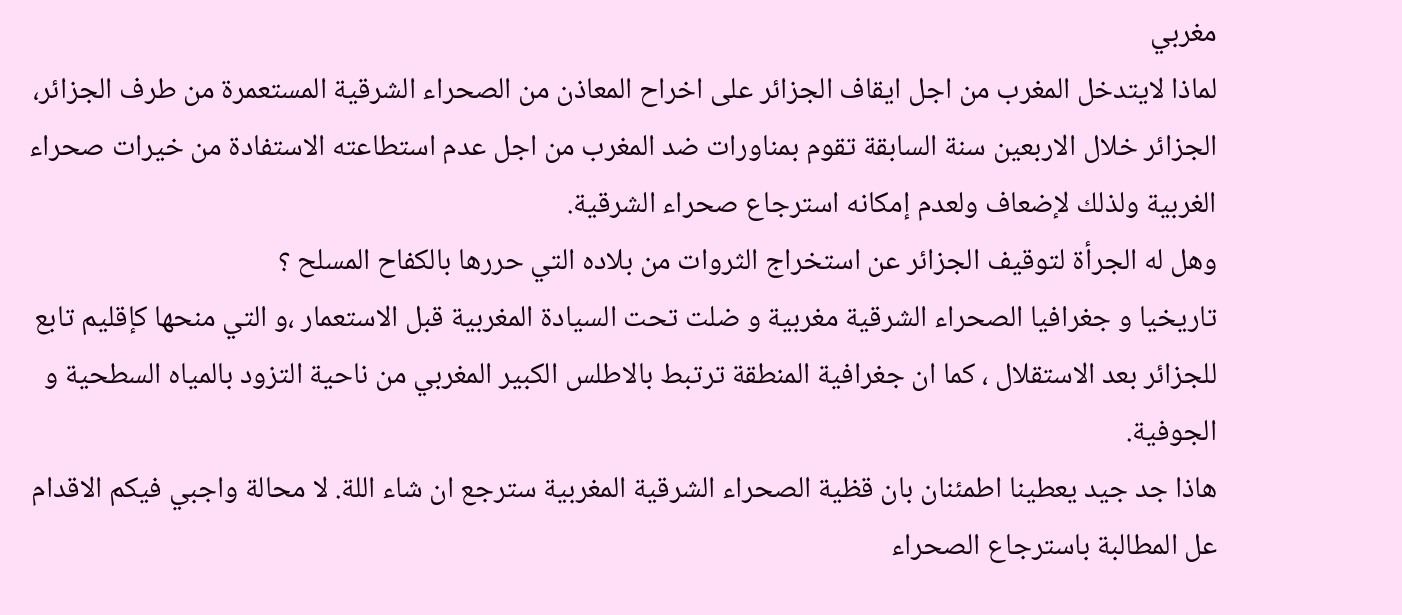مغربي
لماذا لايتدخل المغرب من اجل ايقاف الجزائر على اخراح المعاذن من الصحراء الشرقية المستعمرة من طرف الجزائر، الجزائر خلال الاربعين سنة السابقة تقوم بمناورات ضد المغرب من اجل عدم استطاعته الاستفادة من خيرات صحراء الغربية ولذلك لإضعاف ولعدم إمكانه استرجاع صحراء الشرقية.
وهل له الجرأة لتوقيف الجزائر عن استخراج الثروات من بلاده التي حررها بالكفاح المسلح ؟
تاريخيا و جغرافيا الصحراء الشرقية مغربية و ضلت تحت السيادة المغربية قبل الاستعمار ،و التي منحها كإقليم تابع للجزائر بعد الاستقلال ، كما ان جغرافية المنطقة ترتبط بالاطلس الكبير المغربي من ناحية التزود بالمياه السطحية و الجوفية.
هاذا جد جيد يعطينا اطمئنان بان قظية الصحراء الشرقية المغربية سترجع ان شاء اللة. لا محالة واجبي فيكم الاقدام عل المطالبة باسترجاع الصحراء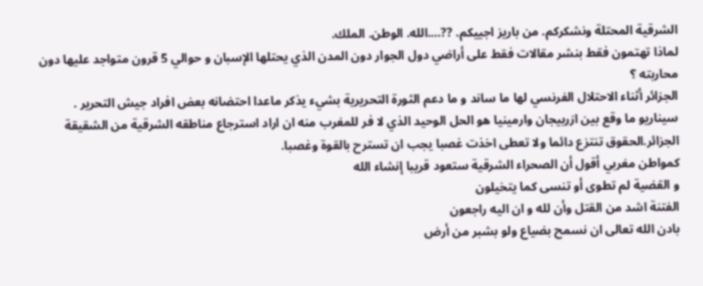الشرقية المحتلة ونشكركم. من باريز اجييكم. ??….الله. الوطن. الملك.
لماذا تهتمون فقط بنشر مقالات فقط على أراضي دول الجوار دون المدن الذي يحتلها الإسبان و حوالي 5 قرون متواجد عليها دون محاربته ؟
الجزائر أثناء الاحتلال الفرنسي لها ما ساند و ما دعم الثورة التحريرية بشيء يذكر ماعدا احتضانه بعض افراد جيش التحرير .
سيناريو ما وقع بين ازربيجان وارمينيا هو الحل الوحيد الذي لا فر للمغرب منه ان اراد استرجاع مناطقه الشرقية من الشقيقة الجزائر.الحقوق تنتزع دائما ولا تعطى اخذت غصبا يجب ان تسترح بالقوة وغصبا.
كمواطن مغربي أقول أن الصحراء الشرقية ستعود قريبا إنشاء الله
و القضية لم تطوى أو تنسى كما يتخيلون
الفتنة اشد من القتل وأن لله و ان اليه راجعون
بادن الله تعالى ان نسمح بضياع ولو بشبر من أرض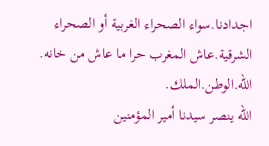اجدادنا.سواء الصحراء الغربية أو الصحراء الشرقية.عاش المغرب حرا ما عاش من خانه.
الله.الوطن.الملك.
الله ينصر سيدنا أمير المؤمنين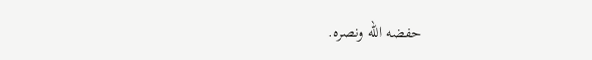حفضه الله ونصره.